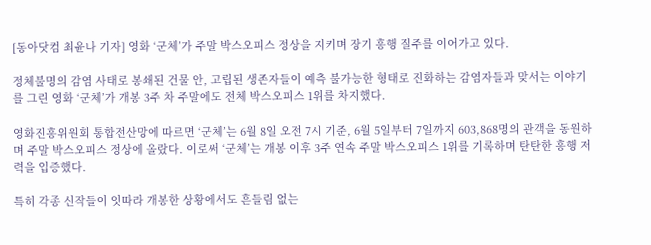[동아닷컴 최윤나 기자] 영화 ‘군체’가 주말 박스오피스 정상을 지키며 장기 흥행 질주를 이어가고 있다.

정체불명의 감염 사태로 봉쇄된 건물 안, 고립된 생존자들이 예측 불가능한 형태로 진화하는 감염자들과 맞서는 이야기를 그린 영화 ‘군체’가 개봉 3주 차 주말에도 전체 박스오피스 1위를 차지했다.

영화진흥위원회 통합전산망에 따르면 ‘군체’는 6월 8일 오전 7시 기준, 6월 5일부터 7일까지 603,868명의 관객을 동원하며 주말 박스오피스 정상에 올랐다. 이로써 ‘군체’는 개봉 이후 3주 연속 주말 박스오피스 1위를 기록하며 탄탄한 흥행 저력을 입증했다.

특히 각종 신작들이 잇따라 개봉한 상황에서도 흔들림 없는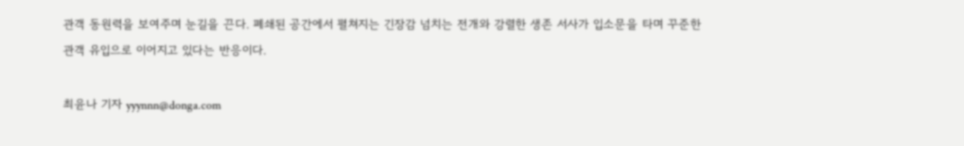관객 동원력을 보여주며 눈길을 끈다. 폐쇄된 공간에서 펼쳐지는 긴장감 넘치는 전개와 강렬한 생존 서사가 입소문을 타며 꾸준한 관객 유입으로 이어지고 있다는 반응이다.

최윤나 기자 yyynnn@donga.com